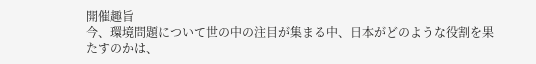開催趣旨
今、環境問題について世の中の注目が集まる中、日本がどのような役割を果たすのかは、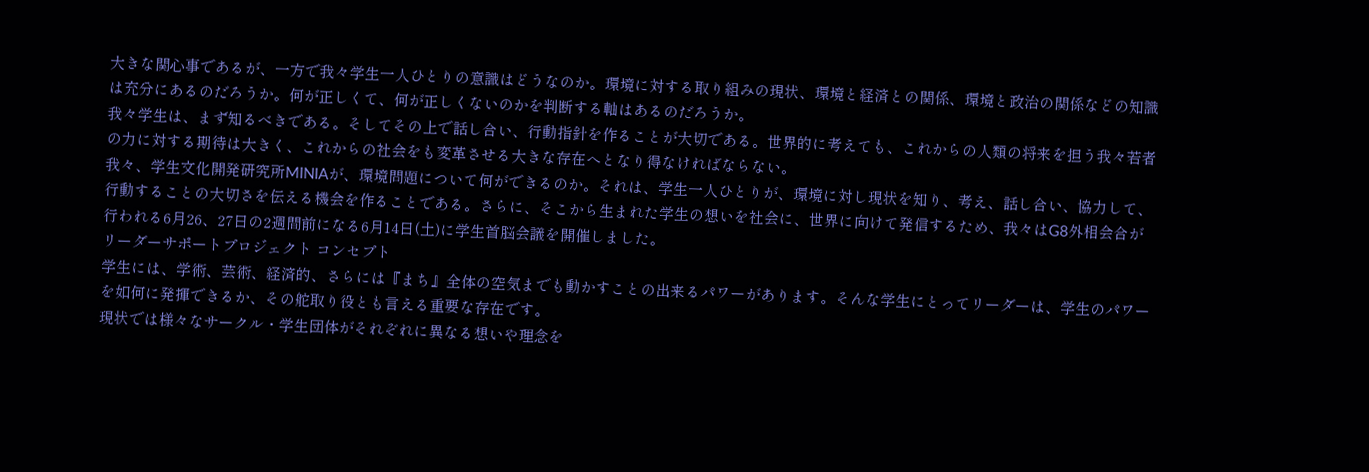大きな関心事であるが、一方で我々学生一人ひとりの意識はどうなのか。環境に対する取り組みの現状、環境と経済との関係、環境と政治の関係などの知識は充分にあるのだろうか。何が正しくて、何が正しくないのかを判断する軸はあるのだろうか。
我々学生は、まず知るべきである。そしてその上で話し合い、行動指針を作ることが大切である。世界的に考えても、これからの人類の将来を担う我々若者の力に対する期待は大きく、これからの社会をも変革させる大きな存在へとなり得なければならない。
我々、学生文化開発研究所MINIAが、環境問題について何ができるのか。それは、学生一人ひとりが、環境に対し現状を知り、考え、話し合い、協力して、行動することの大切さを伝える機会を作ることである。さらに、そこから生まれた学生の想いを社会に、世界に向けて発信するため、我々はG8外相会合が行われる6月26、27日の2週間前になる6月14日(土)に学生首脳会議を開催しました。
リーダーサポートプロジェクト コンセプト
学生には、学術、芸術、経済的、さらには『まち』全体の空気までも動かすことの出来るパワーがあります。そんな学生にとってリーダーは、学生のパワーを如何に発揮できるか、その舵取り役とも言える重要な存在です。
現状では様々なサークル・学生団体がそれぞれに異なる想いや理念を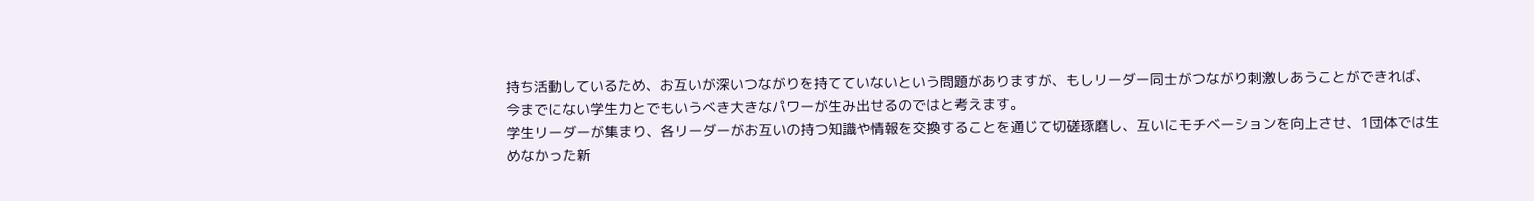持ち活動しているため、お互いが深いつながりを持てていないという問題がありますが、もしリーダー同士がつながり刺激しあうことができれば、今までにない学生力とでもいうべき大きなパワーが生み出せるのではと考えます。
学生リーダーが集まり、各リーダーがお互いの持つ知識や情報を交換することを通じて切磋琢磨し、互いにモチベーションを向上させ、1団体では生めなかった新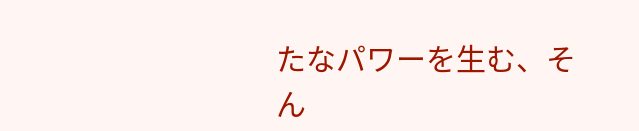たなパワーを生む、そん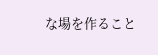な場を作ること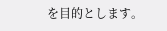を目的とします。